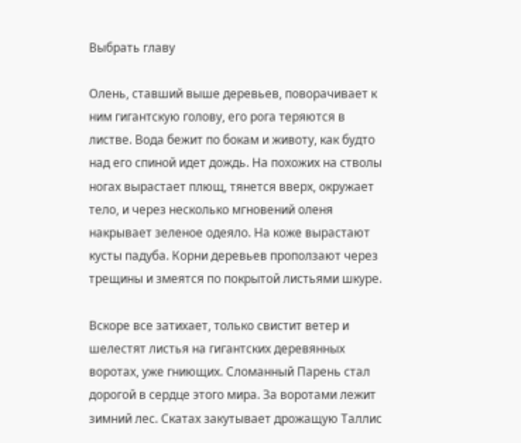Выбрать главу

Олень, ставший выше деревьев, поворачивает к ним гигантскую голову, его рога теряются в листве. Вода бежит по бокам и животу, как будто над его спиной идет дождь. На похожих на стволы ногах вырастает плющ, тянется вверх, окружает тело, и через несколько мгновений оленя накрывает зеленое одеяло. На коже вырастают кусты падуба. Корни деревьев проползают через трещины и змеятся по покрытой листьями шкуре.

Вскоре все затихает, только свистит ветер и шелестят листья на гигантских деревянных воротах, уже гниющих. Сломанный Парень стал дорогой в сердце этого мира. За воротами лежит зимний лес. Скатах закутывает дрожащую Таллис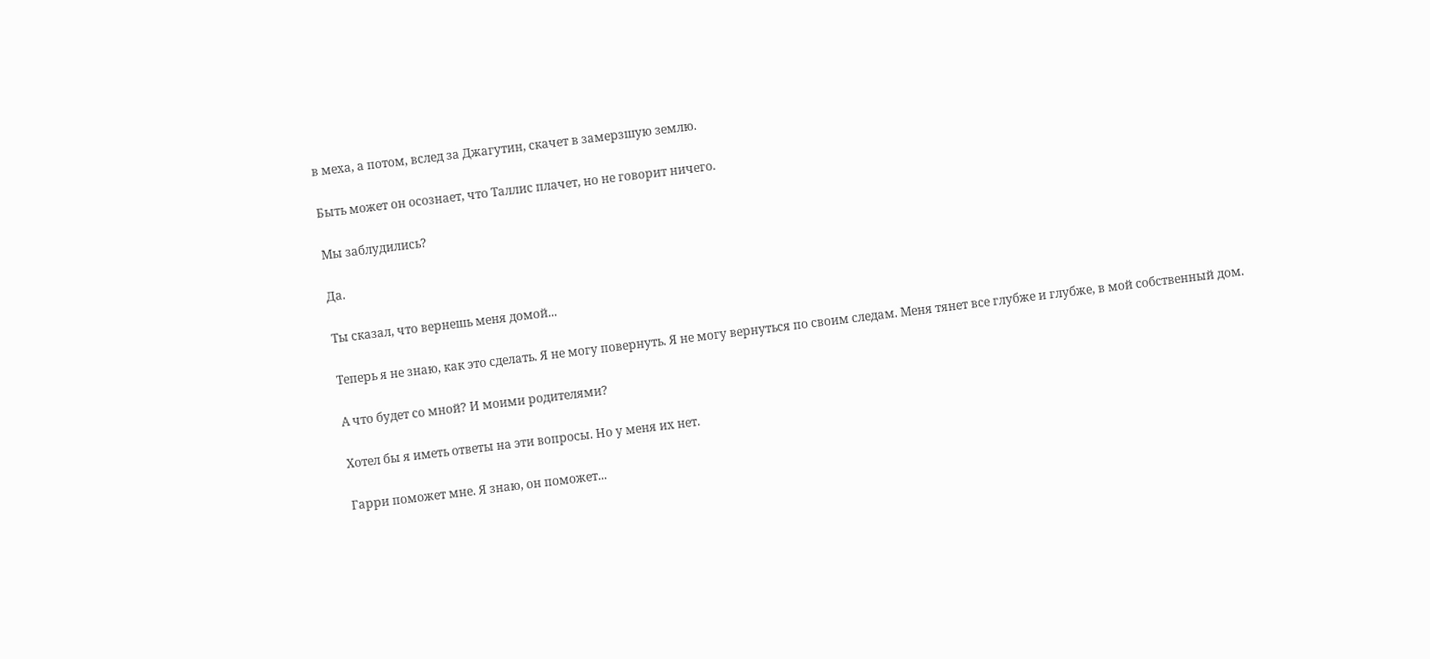в меха, а потом, вслед за Джагутин, скачет в замерзшую землю.

Быть может он осознает, что Таллис плачет, но не говорит ничего.

Мы заблудились?

Да.

Ты сказал, что вернешь меня домой...

Теперь я не знаю, как это сделать. Я не могу повернуть. Я не могу вернуться по своим следам. Меня тянет все глубже и глубже, в мой собственный дом.

А что будет со мной? И моими родителями?

Хотел бы я иметь ответы на эти вопросы. Но у меня их нет.

Гарри поможет мне. Я знаю, он поможет...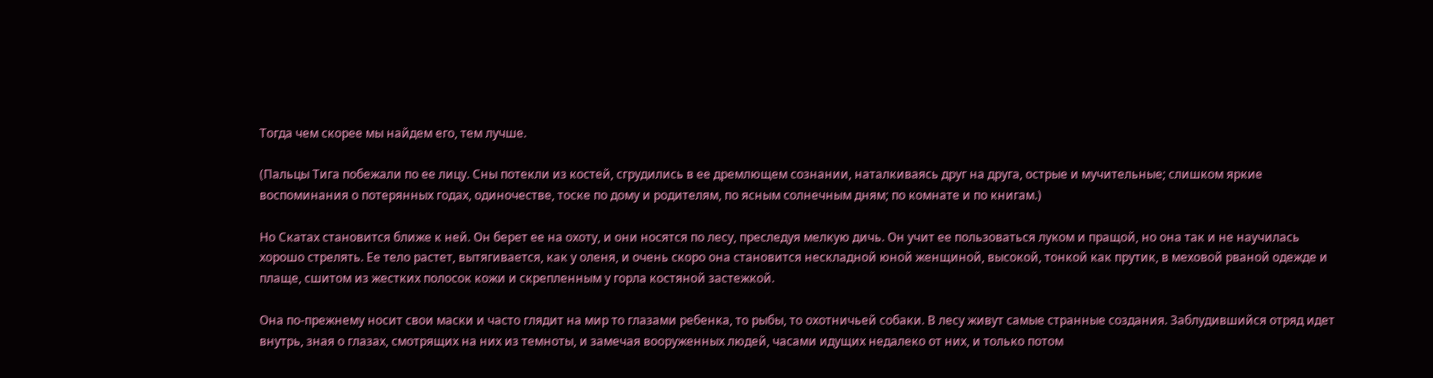Тогда чем скорее мы найдем его, тем лучше.

(Пальцы Тига побежали по ее лицу. Сны потекли из костей, сгрудились в ее дремлющем сознании, наталкиваясь друг на друга, острые и мучительные; слишком яркие воспоминания о потерянных годах, одиночестве, тоске по дому и родителям, по ясным солнечным дням; по комнате и по книгам.)

Но Скатах становится ближе к ней. Он берет ее на охоту, и они носятся по лесу, преследуя мелкую дичь. Он учит ее пользоваться луком и пращой, но она так и не научилась хорошо стрелять. Ее тело растет, вытягивается, как у оленя, и очень скоро она становится нескладной юной женщиной, высокой, тонкой как прутик, в меховой рваной одежде и плаще, сшитом из жестких полосок кожи и скрепленным у горла костяной застежкой.

Она по-прежнему носит свои маски и часто глядит на мир то глазами ребенка, то рыбы, то охотничьей собаки. В лесу живут самые странные создания. Заблудившийся отряд идет внутрь, зная о глазах, смотрящих на них из темноты, и замечая вооруженных людей, часами идущих недалеко от них, и только потом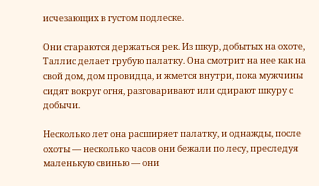исчезающих в густом подлеске.

Они стараются держаться рек. Из шкур, добытых на охоте, Таллис делает грубую палатку. Она смотрит на нее как на свой дом, дом провидца, и жмется внутри, пока мужчины сидят вокруг огня, разговаривают или сдирают шкуру с добычи.

Несколько лет она расширяет палатку, и однажды, после охоты — несколько часов они бежали по лесу, преследуя маленькую свинью — они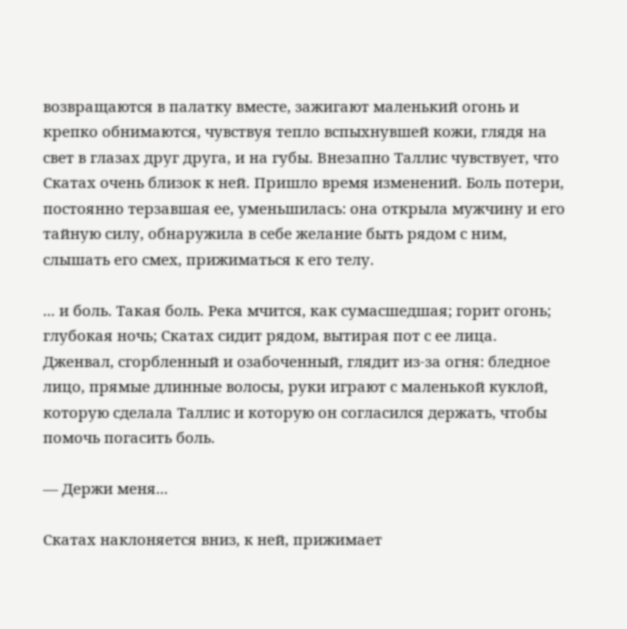возвращаются в палатку вместе, зажигают маленький огонь и крепко обнимаются, чувствуя тепло вспыхнувшей кожи, глядя на свет в глазах друг друга, и на губы. Внезапно Таллис чувствует, что Скатах очень близок к ней. Пришло время изменений. Боль потери, постоянно терзавшая ее, уменьшилась: она открыла мужчину и его тайную силу, обнаружила в себе желание быть рядом с ним, слышать его смех, прижиматься к его телу.

... и боль. Такая боль. Река мчится, как сумасшедшая; горит огонь; глубокая ночь; Скатах сидит рядом, вытирая пот с ее лица. Дженвал, сгорбленный и озабоченный, глядит из-за огня: бледное лицо, прямые длинные волосы, руки играют с маленькой куклой, которую сделала Таллис и которую он согласился держать, чтобы помочь погасить боль.

— Держи меня...

Скатах наклоняется вниз, к ней, прижимает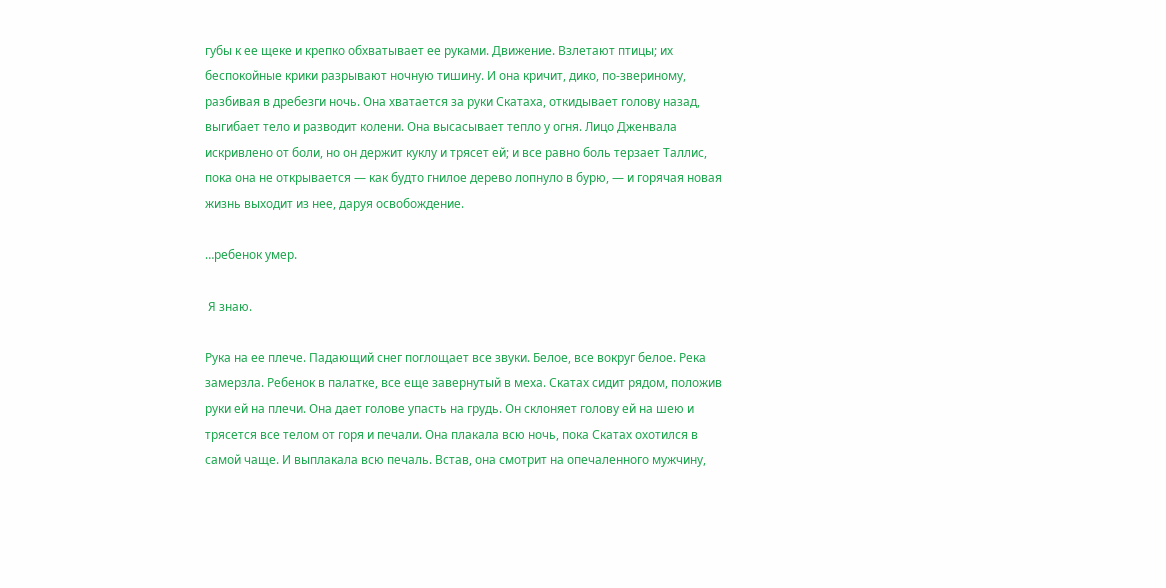губы к ее щеке и крепко обхватывает ее руками. Движение. Взлетают птицы; их беспокойные крики разрывают ночную тишину. И она кричит, дико, по-звериному, разбивая в дребезги ночь. Она хватается за руки Скатаха, откидывает голову назад, выгибает тело и разводит колени. Она высасывает тепло у огня. Лицо Дженвала искривлено от боли, но он держит куклу и трясет ей; и все равно боль терзает Таллис, пока она не открывается — как будто гнилое дерево лопнуло в бурю, — и горячая новая жизнь выходит из нее, даруя освобождение.

…ребенок умер.

 Я знаю.

Рука на ее плече. Падающий снег поглощает все звуки. Белое, все вокруг белое. Река замерзла. Ребенок в палатке, все еще завернутый в меха. Скатах сидит рядом, положив руки ей на плечи. Она дает голове упасть на грудь. Он склоняет голову ей на шею и трясется все телом от горя и печали. Она плакала всю ночь, пока Скатах охотился в самой чаще. И выплакала всю печаль. Встав, она смотрит на опечаленного мужчину,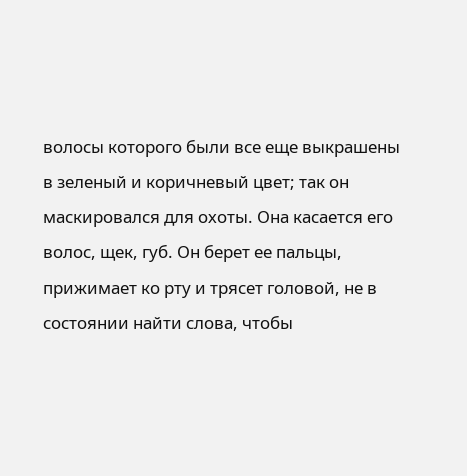волосы которого были все еще выкрашены в зеленый и коричневый цвет; так он маскировался для охоты. Она касается его волос, щек, губ. Он берет ее пальцы, прижимает ко рту и трясет головой, не в состоянии найти слова, чтобы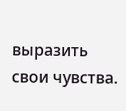выразить свои чувства.